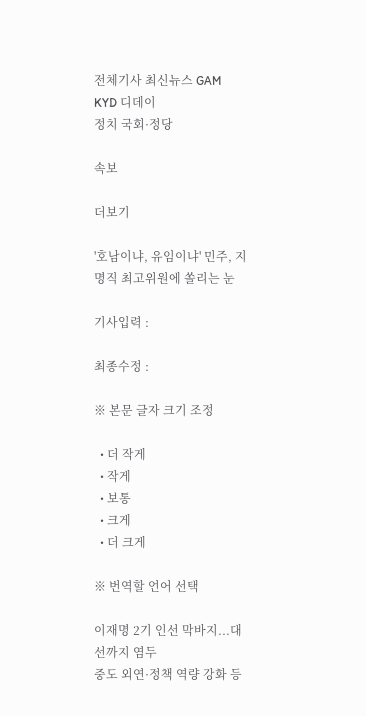전체기사 최신뉴스 GAM
KYD 디데이
정치 국회·정당

속보

더보기

'호남이냐, 유임이냐' 민주, 지명직 최고위원에 쏠리는 눈

기사입력 :

최종수정 :

※ 본문 글자 크기 조정

  • 더 작게
  • 작게
  • 보통
  • 크게
  • 더 크게

※ 번역할 언어 선택

이재명 2기 인선 막바지...대선까지 염두
중도 외연·정책 역량 강화 등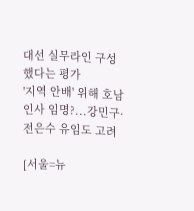대선 실무라인 구성했다는 평가
'지역 안배' 위해 호남 인사 임명?...강민구·전은수 유임도 고려

[서울=뉴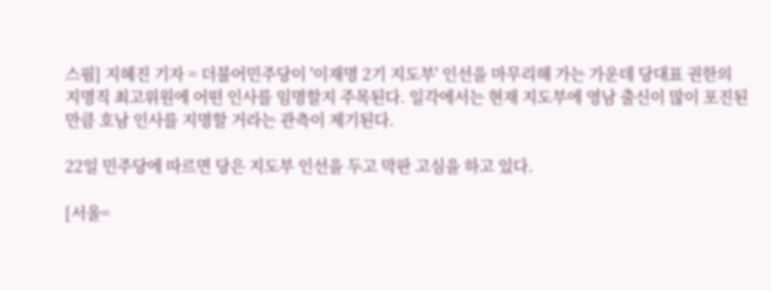스핌] 지혜진 기자 = 더불어민주당이 '이재명 2기 지도부' 인선을 마무리해 가는 가운데 당대표 권한의 지명직 최고위원에 어떤 인사를 임명할지 주목된다. 일각에서는 현재 지도부에 영남 출신이 많이 포진된 만큼 호남 인사를 지명할 거라는 관측이 제기된다.

22일 민주당에 따르면 당은 지도부 인선을 두고 막판 고심을 하고 있다.

[서울=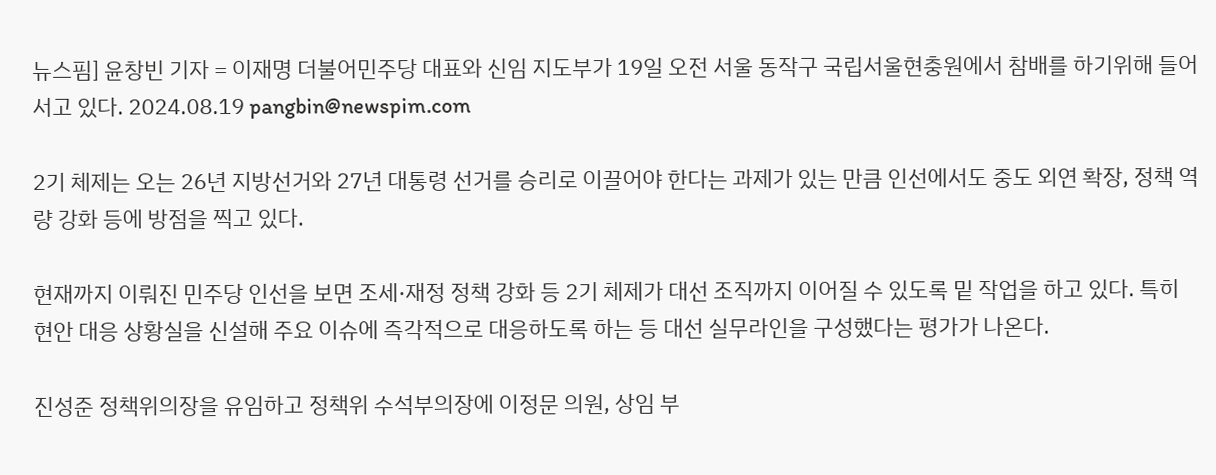뉴스핌] 윤창빈 기자 = 이재명 더불어민주당 대표와 신임 지도부가 19일 오전 서울 동작구 국립서울현충원에서 참배를 하기위해 들어서고 있다. 2024.08.19 pangbin@newspim.com

2기 체제는 오는 26년 지방선거와 27년 대통령 선거를 승리로 이끌어야 한다는 과제가 있는 만큼 인선에서도 중도 외연 확장, 정책 역량 강화 등에 방점을 찍고 있다.

현재까지 이뤄진 민주당 인선을 보면 조세·재정 정책 강화 등 2기 체제가 대선 조직까지 이어질 수 있도록 밑 작업을 하고 있다. 특히 현안 대응 상황실을 신설해 주요 이슈에 즉각적으로 대응하도록 하는 등 대선 실무라인을 구성했다는 평가가 나온다.

진성준 정책위의장을 유임하고 정책위 수석부의장에 이정문 의원, 상임 부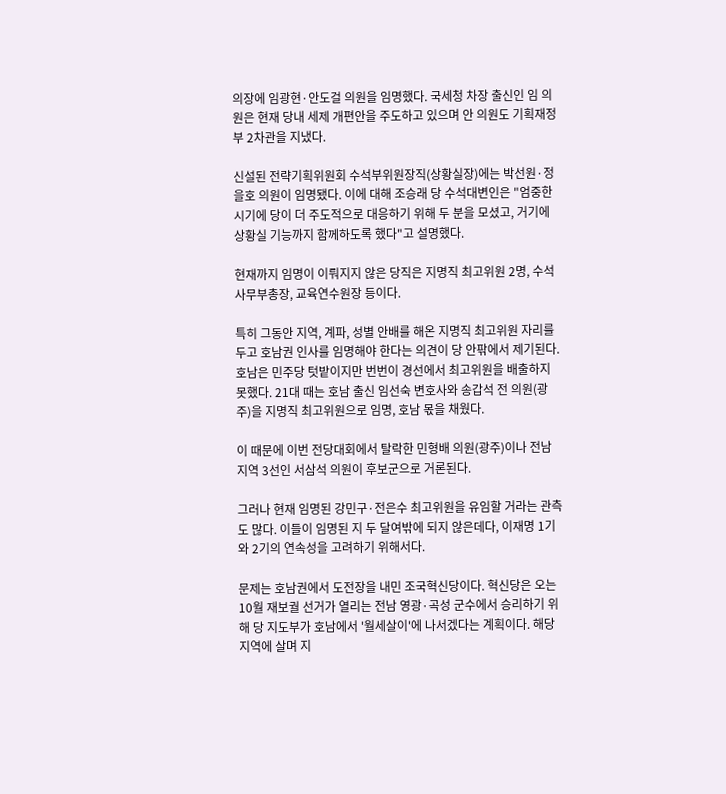의장에 임광현·안도걸 의원을 임명했다. 국세청 차장 출신인 임 의원은 현재 당내 세제 개편안을 주도하고 있으며 안 의원도 기획재정부 2차관을 지냈다.

신설된 전략기획위원회 수석부위원장직(상황실장)에는 박선원·정을호 의원이 임명됐다. 이에 대해 조승래 당 수석대변인은 "엄중한 시기에 당이 더 주도적으로 대응하기 위해 두 분을 모셨고, 거기에 상황실 기능까지 함께하도록 했다"고 설명했다.

현재까지 임명이 이뤄지지 않은 당직은 지명직 최고위원 2명, 수석사무부총장, 교육연수원장 등이다.

특히 그동안 지역, 계파, 성별 안배를 해온 지명직 최고위원 자리를 두고 호남권 인사를 임명해야 한다는 의견이 당 안팎에서 제기된다. 호남은 민주당 텃밭이지만 번번이 경선에서 최고위원을 배출하지 못했다. 21대 때는 호남 출신 임선숙 변호사와 송갑석 전 의원(광주)을 지명직 최고위원으로 임명, 호남 몫을 채웠다.

이 때문에 이번 전당대회에서 탈락한 민형배 의원(광주)이나 전남 지역 3선인 서삼석 의원이 후보군으로 거론된다.

그러나 현재 임명된 강민구·전은수 최고위원을 유임할 거라는 관측도 많다. 이들이 임명된 지 두 달여밖에 되지 않은데다, 이재명 1기와 2기의 연속성을 고려하기 위해서다.

문제는 호남권에서 도전장을 내민 조국혁신당이다. 혁신당은 오는 10월 재보궐 선거가 열리는 전남 영광·곡성 군수에서 승리하기 위해 당 지도부가 호남에서 '월세살이'에 나서겠다는 계획이다. 해당 지역에 살며 지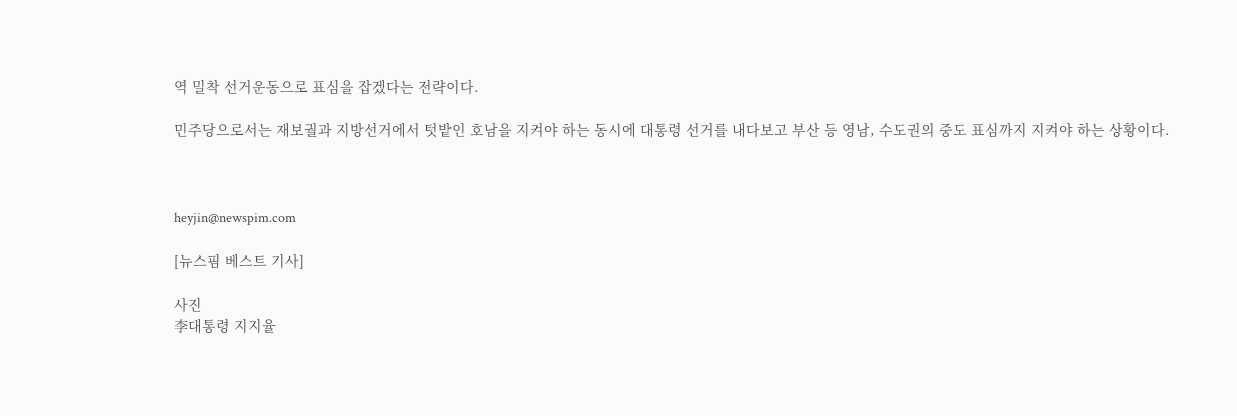역 밀착 선거운동으로 표심을 잡겠다는 전략이다.

민주당으로서는 재보궐과 지방선거에서 텃밭인 호남을 지켜야 하는 동시에 대통령 선거를 내다보고 부산 등 영남, 수도권의 중도 표심까지 지켜야 하는 상황이다.



heyjin@newspim.com

[뉴스핌 베스트 기사]

사진
李대통령 지지율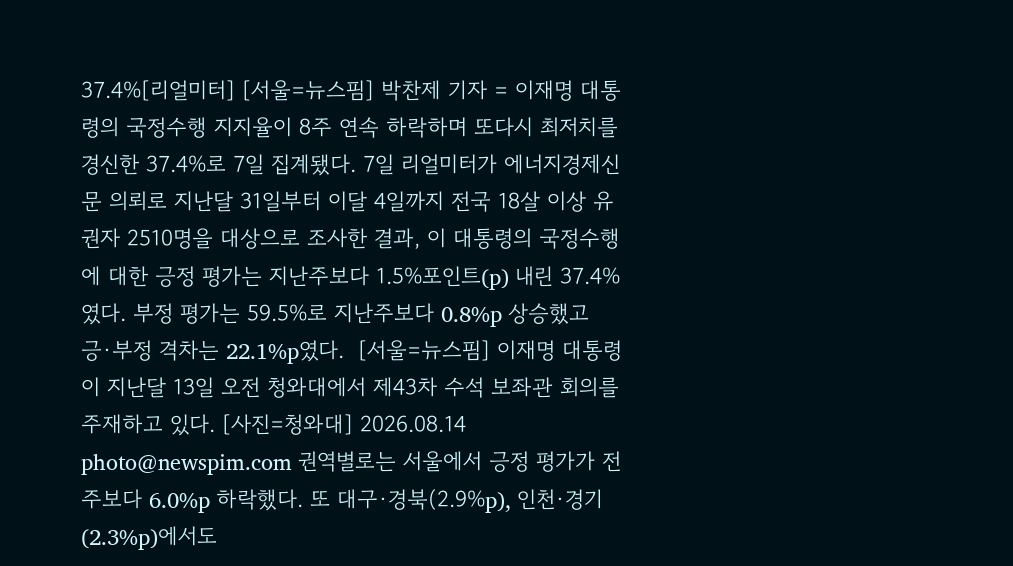37.4%[리얼미터] [서울=뉴스핌] 박찬제 기자 = 이재명 대통령의 국정수행 지지율이 8주 연속 하락하며 또다시 최저치를 경신한 37.4%로 7일 집계됐다. 7일 리얼미터가 에너지경제신문 의뢰로 지난달 31일부터 이달 4일까지 전국 18살 이상 유권자 2510명을 대상으로 조사한 결과, 이 대통령의 국정수행에 대한 긍정 평가는 지난주보다 1.5%포인트(p) 내린 37.4%였다. 부정 평가는 59.5%로 지난주보다 0.8%p 상승했고 긍·부정 격차는 22.1%p였다.  [서울=뉴스핌] 이재명 대통령이 지난달 13일 오전 청와대에서 제43차 수석 보좌관 회의를 주재하고 있다. [사진=청와대] 2026.08.14 photo@newspim.com 권역별로는 서울에서 긍정 평가가 전주보다 6.0%p 하락했다. 또 대구·경북(2.9%p), 인천·경기(2.3%p)에서도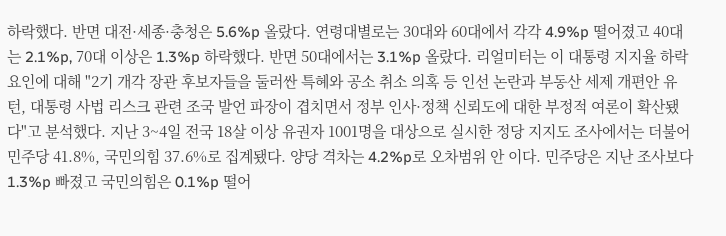하락했다. 반면 대전·세종·충청은 5.6%p 올랐다. 연령대별로는 30대와 60대에서 각각 4.9%p 떨어졌고 40대는 2.1%p, 70대 이상은 1.3%p 하락했다. 반면 50대에서는 3.1%p 올랐다. 리얼미터는 이 대통령 지지율 하락 요인에 대해 "2기 개각 장관 후보자들을 둘러싼 특혜와 공소 취소 의혹 등 인선 논란과 부동산 세제 개편안 유턴, 대통령 사법 리스크 관련 조국 발언 파장이 겹치면서 정부 인사·정책 신뢰도에 대한 부정적 여론이 확산됐다"고 분석했다. 지난 3~4일 전국 18살 이상 유권자 1001명을 대상으로 실시한 정당 지지도 조사에서는 더불어민주당 41.8%, 국민의힘 37.6%로 집계됐다. 양당 격차는 4.2%p로 오차범위 안 이다. 민주당은 지난 조사보다 1.3%p 빠졌고 국민의힘은 0.1%p 떨어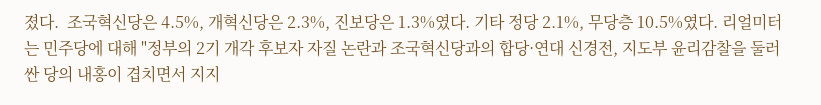졌다.  조국혁신당은 4.5%, 개혁신당은 2.3%, 진보당은 1.3%였다. 기타 정당 2.1%, 무당층 10.5%였다. 리얼미터는 민주당에 대해 "정부의 2기 개각 후보자 자질 논란과 조국혁신당과의 합당·연대 신경전, 지도부 윤리감찰을 둘러싼 당의 내홍이 겹치면서 지지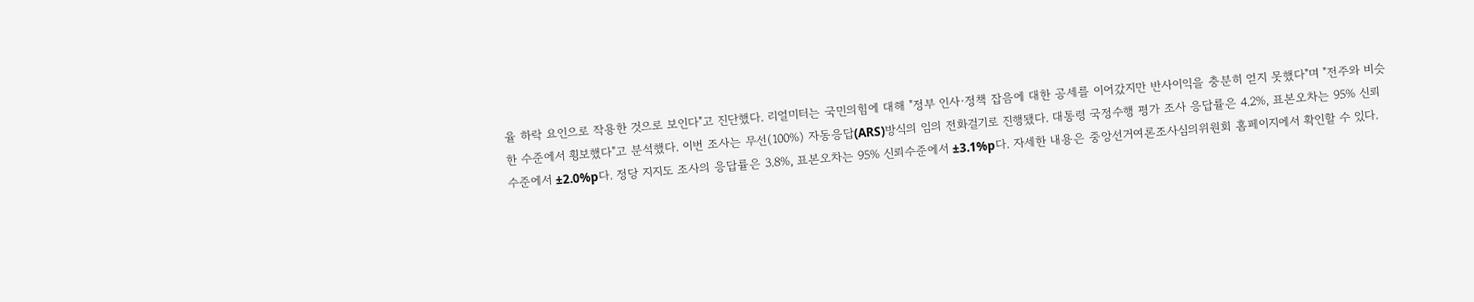율 하락 요인으로 작용한 것으로 보인다"고 진단했다. 리얼미터는 국민의힘에 대해 "정부 인사·정책 잡음에 대한 공세를 이어갔지만 반사이익을 충분히 얻지 못했다"며 "전주와 비슷한 수준에서 횡보했다"고 분석했다. 이번 조사는 무선(100%) 자동응답(ARS)방식의 임의 전화걸기로 진행됐다. 대통령 국정수행 평가 조사 응답률은 4.2%, 표본오차는 95% 신뢰수준에서 ±2.0%p다. 정당 지지도 조사의 응답률은 3.8%, 표본오차는 95% 신뢰수준에서 ±3.1%p다. 자세한 내용은 중앙선거여론조사심의위원회 홈페이지에서 확인할 수 있다.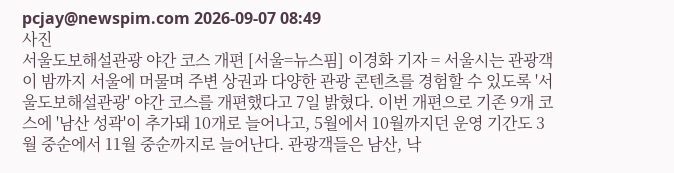pcjay@newspim.com 2026-09-07 08:49
사진
서울도보해설관광 야간 코스 개편 [서울=뉴스핌] 이경화 기자 = 서울시는 관광객이 밤까지 서울에 머물며 주변 상권과 다양한 관광 콘텐츠를 경험할 수 있도록 '서울도보해설관광' 야간 코스를 개편했다고 7일 밝혔다. 이번 개편으로 기존 9개 코스에 '남산 성곽'이 추가돼 10개로 늘어나고, 5월에서 10월까지던 운영 기간도 3월 중순에서 11월 중순까지로 늘어난다. 관광객들은 남산, 낙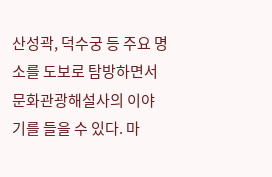산성곽, 덕수궁 등 주요 명소를 도보로 탐방하면서 문화관광해설사의 이야기를 들을 수 있다. 마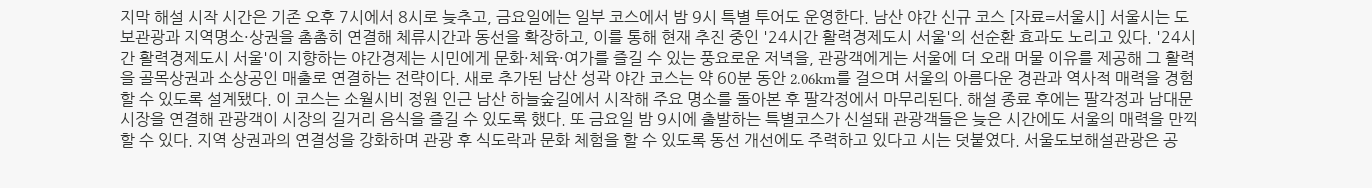지막 해설 시작 시간은 기존 오후 7시에서 8시로 늦추고, 금요일에는 일부 코스에서 밤 9시 특별 투어도 운영한다. 남산 야간 신규 코스 [자료=서울시] 서울시는 도보관광과 지역명소·상권을 촘촘히 연결해 체류시간과 동선을 확장하고, 이를 통해 현재 추진 중인 '24시간 활력경제도시 서울'의 선순환 효과도 노리고 있다. '24시간 활력경제도시 서울'이 지향하는 야간경제는 시민에게 문화·체육·여가를 즐길 수 있는 풍요로운 저녁을, 관광객에게는 서울에 더 오래 머물 이유를 제공해 그 활력을 골목상권과 소상공인 매출로 연결하는 전략이다. 새로 추가된 남산 성곽 야간 코스는 약 60분 동안 2.06km를 걸으며 서울의 아름다운 경관과 역사적 매력을 경험할 수 있도록 설계됐다. 이 코스는 소월시비 정원 인근 남산 하늘숲길에서 시작해 주요 명소를 돌아본 후 팔각정에서 마무리된다. 해설 종료 후에는 팔각정과 남대문 시장을 연결해 관광객이 시장의 길거리 음식을 즐길 수 있도록 했다. 또 금요일 밤 9시에 출발하는 특별코스가 신설돼 관광객들은 늦은 시간에도 서울의 매력을 만끽할 수 있다. 지역 상권과의 연결성을 강화하며 관광 후 식도락과 문화 체험을 할 수 있도록 동선 개선에도 주력하고 있다고 시는 덧붙였다. 서울도보해설관광은 공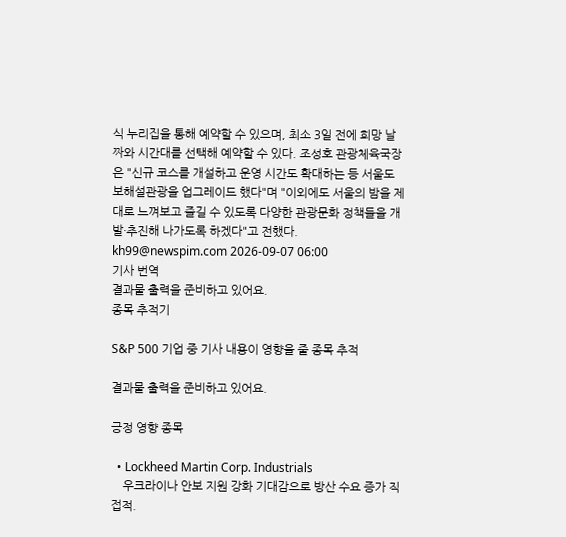식 누리집을 통해 예약할 수 있으며, 최소 3일 전에 희망 날짜와 시간대를 선택해 예약할 수 있다. 조성호 관광체육국장은 "신규 코스를 개설하고 운영 시간도 확대하는 등 서울도보해설관광을 업그레이드 했다"며 "이외에도 서울의 밤을 제대로 느껴보고 즐길 수 있도록 다양한 관광문화 정책들을 개발·추진해 나가도록 하겠다"고 전했다. kh99@newspim.com 2026-09-07 06:00
기사 번역
결과물 출력을 준비하고 있어요.
종목 추적기

S&P 500 기업 중 기사 내용이 영향을 줄 종목 추적

결과물 출력을 준비하고 있어요.

긍정 영향 종목

  • Lockheed Martin Corp. Industrials
    우크라이나 안보 지원 강화 기대감으로 방산 수요 증가 직접적.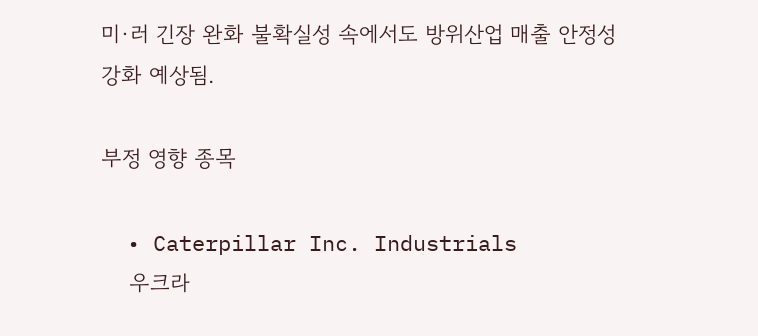미·러 긴장 완화 불확실성 속에서도 방위산업 매출 안정성 강화 예상됨.

부정 영향 종목

  • Caterpillar Inc. Industrials
    우크라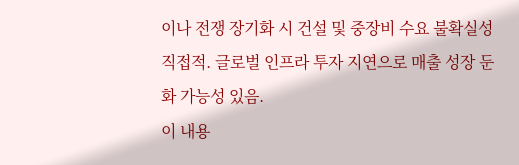이나 전쟁 장기화 시 건설 및 중장비 수요 불확실성 직접적. 글로벌 인프라 투자 지연으로 매출 성장 둔화 가능성 있음.
이 내용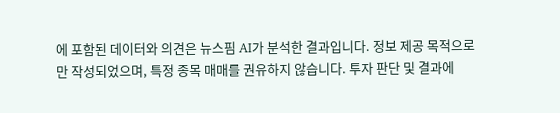에 포함된 데이터와 의견은 뉴스핌 AI가 분석한 결과입니다. 정보 제공 목적으로만 작성되었으며, 특정 종목 매매를 권유하지 않습니다. 투자 판단 및 결과에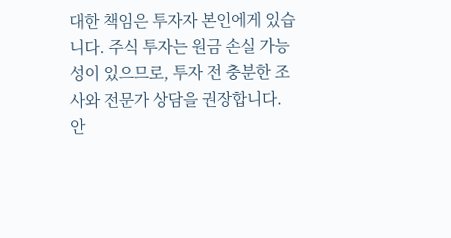대한 책임은 투자자 본인에게 있습니다. 주식 투자는 원금 손실 가능성이 있으므로, 투자 전 충분한 조사와 전문가 상담을 권장합니다.
안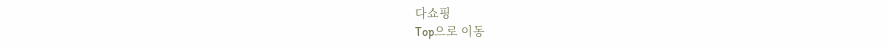다쇼핑
Top으로 이동